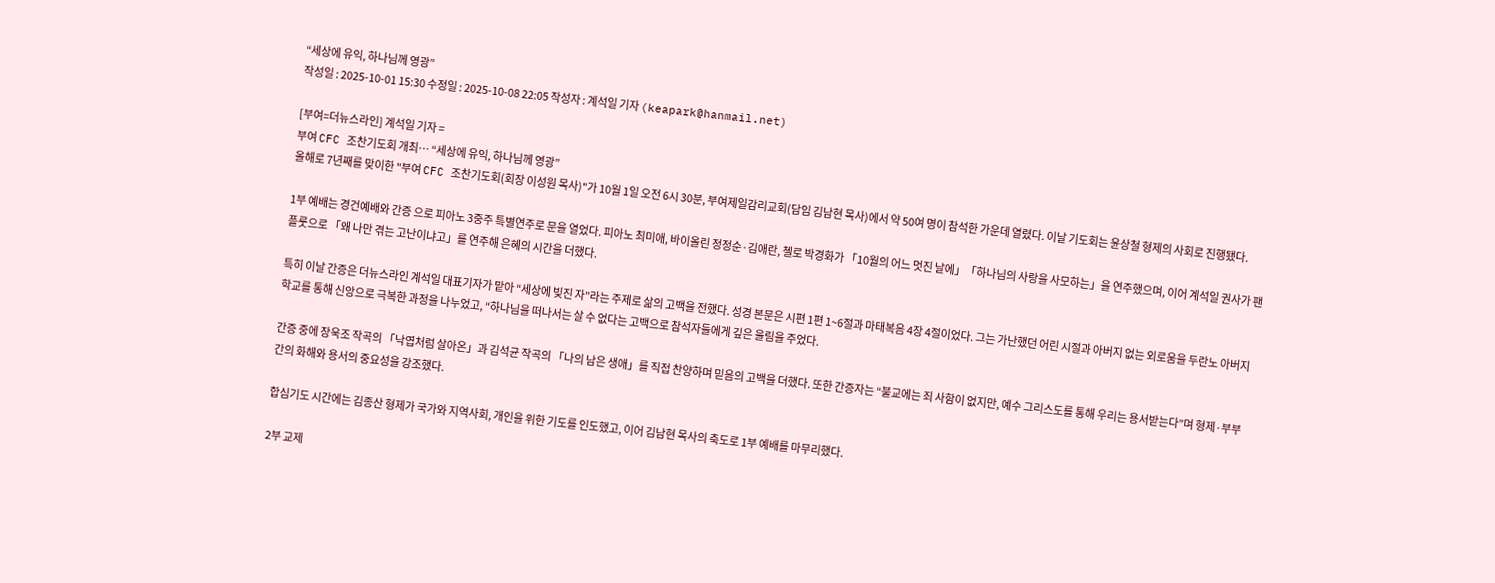“세상에 유익, 하나님께 영광”
작성일 : 2025-10-01 15:30 수정일 : 2025-10-08 22:05 작성자 : 계석일 기자 (keapark@hanmail.net)

[부여=더뉴스라인] 계석일 기자 =
부여 CFC 조찬기도회 개최… “세상에 유익, 하나님께 영광”
올해로 7년째를 맞이한 "부여 CFC 조찬기도회(회장 이성원 목사)"가 10월 1일 오전 6시 30분, 부여제일감리교회(담임 김남현 목사)에서 약 50여 명이 참석한 가운데 열렸다. 이날 기도회는 윤상철 형제의 사회로 진행됐다.

1부 예배는 경건예배와 간증 으로 피아노 3중주 특별연주로 문을 열었다. 피아노 최미애, 바이올린 정정순·김애란, 첼로 박경화가 「10월의 어느 멋진 날에」「하나님의 사랑을 사모하는」을 연주했으며, 이어 계석일 권사가 팬플룻으로 「왜 나만 겪는 고난이냐고」를 연주해 은혜의 시간을 더했다.

특히 이날 간증은 더뉴스라인 계석일 대표기자가 맡아 “세상에 빚진 자”라는 주제로 삶의 고백을 전했다. 성경 본문은 시편 1편 1~6절과 마태복음 4장 4절이었다. 그는 가난했던 어린 시절과 아버지 없는 외로움을 두란노 아버지학교를 통해 신앙으로 극복한 과정을 나누었고, “하나님을 떠나서는 살 수 없다는 고백으로 참석자들에게 깊은 울림을 주었다.

간증 중에 장욱조 작곡의 「낙엽처럼 살아온」과 김석균 작곡의 「나의 남은 생애」를 직접 찬양하며 믿음의 고백을 더했다. 또한 간증자는 “불교에는 죄 사함이 없지만, 예수 그리스도를 통해 우리는 용서받는다”며 형제·부부 간의 화해와 용서의 중요성을 강조했다.

합심기도 시간에는 김종산 형제가 국가와 지역사회, 개인을 위한 기도를 인도했고, 이어 김남현 목사의 축도로 1부 예배를 마무리했다.

2부 교제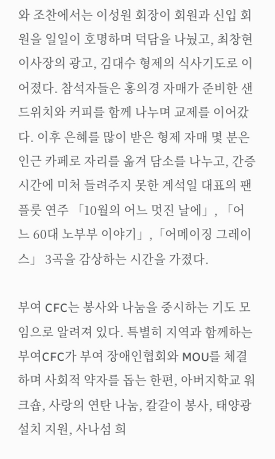와 조찬에서는 이성원 회장이 회원과 신입 회원을 일일이 호명하며 덕담을 나눴고, 최창현 이사장의 광고, 김대수 형제의 식사기도로 이어졌다. 참석자들은 홍의경 자매가 준비한 샌드위치와 커피를 함께 나누며 교제를 이어갔다. 이후 은혜를 많이 받은 형제 자매 몇 분은 인근 카페로 자리를 옮겨 담소를 나누고, 간증 시간에 미처 들려주지 못한 계석일 대표의 팬플룻 연주 「10월의 어느 멋진 날에」, 「어느 60대 노부부 이야기」,「어메이징 그레이스」 3곡을 감상하는 시간을 가졌다.

부여 CFC는 봉사와 나눔을 중시하는 기도 모임으로 알려져 있다. 특별히 지역과 함께하는 부여CFC가 부여 장애인협회와 MOU를 체결하며 사회적 약자를 돕는 한편, 아버지학교 워크숍, 사랑의 연탄 나눔, 칼갈이 봉사, 태양광 설치 지원, 사나섬 희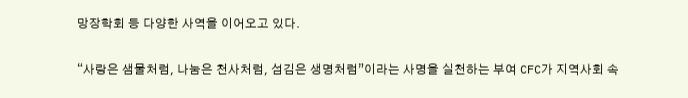망장학회 등 다양한 사역을 이어오고 있다.

“사랑은 샘물처럼, 나눔은 천사처럼, 섬김은 생명처럼”이라는 사명을 실천하는 부여 CFC가 지역사회 속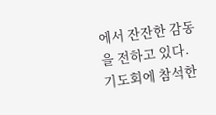에서 잔잔한 감동을 전하고 있다. 기도회에 참석한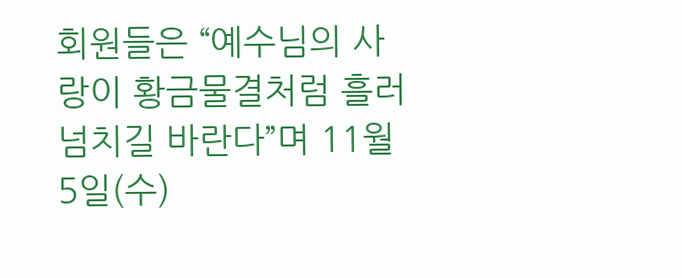회원들은 “예수님의 사랑이 황금물결처럼 흘러넘치길 바란다”며 11월 5일(수)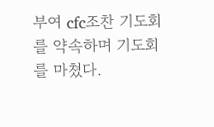부여 cfc조찬 기도회를 약속하며 기도회를 마쳤다.